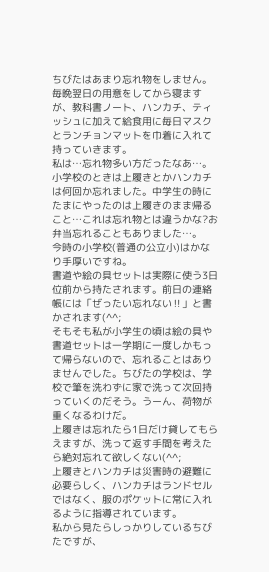ちびたはあまり忘れ物をしません。
毎晩翌日の用意をしてから寝ますが、教科書ノート、ハンカチ、ティッシュに加えて給食用に毎日マスクとランチョンマットを巾着に入れて持っていきます。
私は…忘れ物多い方だったなあ…。
小学校のときは上履きとかハンカチは何回か忘れました。中学生の時にたまにやったのは上履きのまま帰ること…これは忘れ物とは違うかな?お弁当忘れることもありました…。
今時の小学校(普通の公立小)はかなり手厚いですね。
書道や絵の具セットは実際に使う3日位前から持たされます。前日の連絡帳には「ぜったい忘れない‼」と書かされます(^^;
そもそも私が小学生の頃は絵の具や書道セットは一学期に一度しかもって帰らないので、忘れることはありませんでした。ちびたの学校は、学校で筆を洗わずに家で洗って次回持っていくのだそう。うーん、荷物が重くなるわけだ。
上履きは忘れたら1日だけ貸してもらえますが、洗って返す手間を考えたら絶対忘れて欲しくない(^^;
上履きとハンカチは災害時の避難に必要らしく、ハンカチはランドセルではなく、服のポケットに常に入れるように指導されています。
私から見たらしっかりしているちびたですが、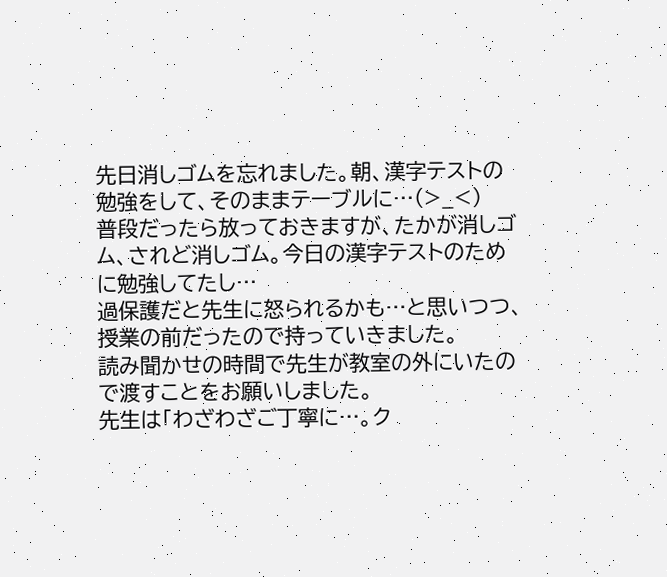先日消しゴムを忘れました。朝、漢字テストの勉強をして、そのままテーブルに…(>_<)
普段だったら放っておきますが、たかが消しゴム、されど消しゴム。今日の漢字テストのために勉強してたし…
過保護だと先生に怒られるかも…と思いつつ、授業の前だったので持っていきました。
読み聞かせの時間で先生が教室の外にいたので渡すことをお願いしました。
先生は「わざわざご丁寧に…。ク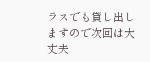ラスでも貸し出しますので次回は大丈夫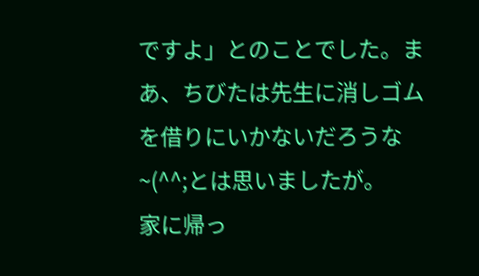ですよ」とのことでした。まあ、ちびたは先生に消しゴムを借りにいかないだろうな~(^^;とは思いましたが。
家に帰っ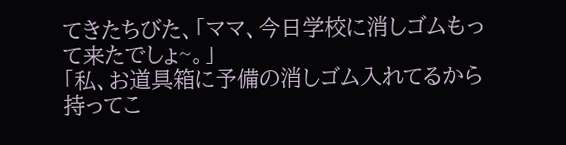てきたちびた、「ママ、今日学校に消しゴムもって来たでしょ~。」
「私、お道具箱に予備の消しゴム入れてるから持ってこ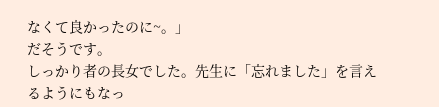なくて良かったのに~。」
だそうです。
しっかり者の長女でした。先生に「忘れました」を言えるようにもなっ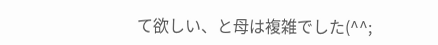て欲しい、と母は複雑でした(^^;